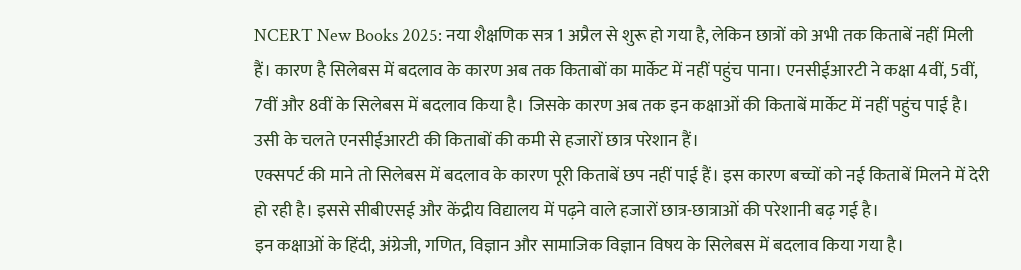NCERT New Books 2025: नया शैक्षणिक सत्र 1 अप्रैल से शुरू हो गया है, लेकिन छात्रों को अभी तक किताबें नहीं मिली हैं। कारण है सिलेबस में बदलाव के कारण अब तक किताबों का मार्केट में नहीं पहुंच पाना। एनसीईआरटी ने कक्षा 4वीं, 5वीं, 7वीं और 8वीं के सिलेबस में बदलाव किया है। जिसके कारण अब तक इन कक्षाओं की किताबें मार्केट में नहीं पहुंच पाई है। उसी के चलते एनसीईआरटी की किताबों की कमी से हजारों छात्र परेशान हैं।
एक्सपर्ट की माने तो सिलेबस में बदलाव के कारण पूरी किताबें छप नहीं पाई हैं। इस कारण बच्चों को नई किताबें मिलने में देरी हो रही है। इससे सीबीएसई और केंद्रीय विद्यालय में पढ़ने वाले हजारों छात्र-छात्राओं की परेशानी बढ़ गई है।
इन कक्षाओं के हिंदी, अंग्रेजी, गणित, विज्ञान और सामाजिक विज्ञान विषय के सिलेबस में बदलाव किया गया है।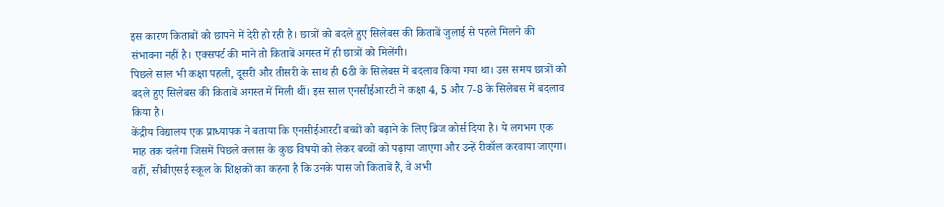इस कारण किताबों को छापने में देरी हो रही है। छात्रों को बदले हुए सिलेबस की किताबें जुलाई से पहले मिलने की संभावना नहीं है। एक्सपर्ट की माने तो किताबें अगस्त में ही छात्रों को मिलेंगी।
पिछले साल भी कक्षा पहली, दूसरी और तीसरी के साथ ही 6ठी के सिलेबस में बदलाव किया गया था। उस समय छात्रों को बदले हुए सिलेबस की किताबें अगस्त में मिली थीं। इस साल एनसीईआरटी ने कक्षा 4, 5 और 7-8 के सिलेबस में बदलाव किया है।
केंद्रीय विद्यालय एक प्राध्यापक ने बताया कि एनसीईआरटी बच्चों को बढ़ाने के लिए ब्रिज कोर्स दिया है। ये लगभग एक माह तक चलेगा जिसमें पिछले क्लास के कुछ विषयों को लेकर बच्चों को पढ़ाया जाएगा और उन्हें रीकॉल करवाया जाएगा। वहीं, सीबीएसई स्कूल के शिक्षकों का कहना है कि उनके पास जो किताबें हैं, वे अभी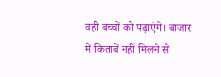वही बच्चों को पढ़ाएंगे। बाजार में किताबें नहीं मिलने से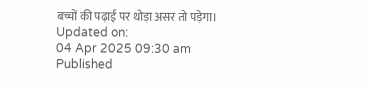बच्चों की पढ़ाई पर थोड़ा असर तो पड़ेगा।
Updated on:
04 Apr 2025 09:30 am
Published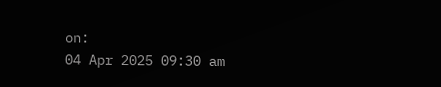on:
04 Apr 2025 09:30 am